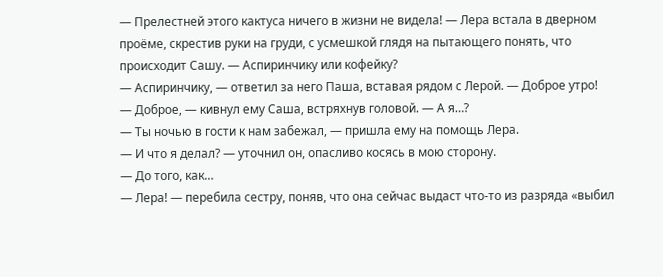— Прелестней этого кактуса ничего в жизни не видела! — Лера встала в дверном проёме, скрестив руки на груди, с усмешкой глядя на пытающего понять, что происходит Сашу. — Аспиринчику или кофейку?
— Аспиринчику, — ответил за него Паша, вставая рядом с Лерой. — Доброе утро!
— Доброе, — кивнул ему Саша, встряхнув головой. — А я…?
— Ты ночью в гости к нам забежал, — пришла ему на помощь Лера.
— И что я делал? — уточнил он, опасливо косясь в мою сторону.
— До того, как…
— Лера! — перебила сестру, поняв, что она сейчас выдаст что-то из разряда «выбил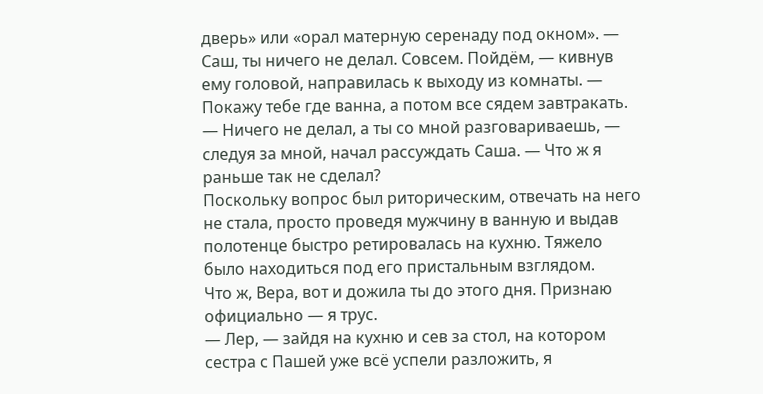дверь» или «орал матерную серенаду под окном». — Саш, ты ничего не делал. Совсем. Пойдём, — кивнув ему головой, направилась к выходу из комнаты. — Покажу тебе где ванна, а потом все сядем завтракать.
— Ничего не делал, а ты со мной разговариваешь, — следуя за мной, начал рассуждать Саша. — Что ж я раньше так не сделал?
Поскольку вопрос был риторическим, отвечать на него не стала, просто проведя мужчину в ванную и выдав полотенце быстро ретировалась на кухню. Тяжело было находиться под его пристальным взглядом.
Что ж, Вера, вот и дожила ты до этого дня. Признаю официально — я трус.
— Лер, — зайдя на кухню и сев за стол, на котором сестра с Пашей уже всё успели разложить, я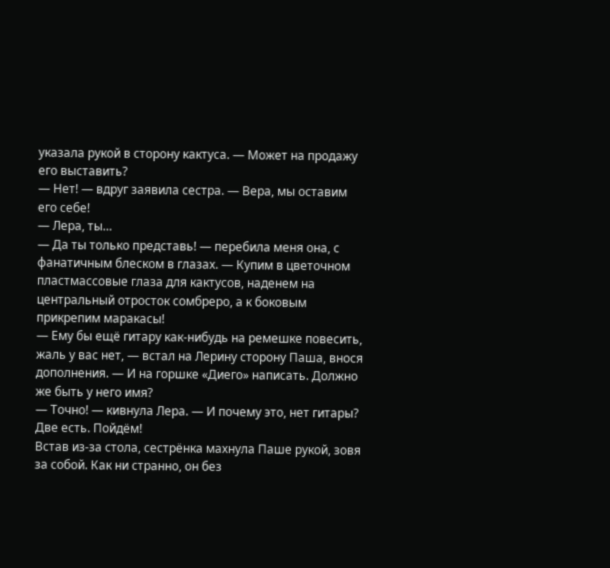указала рукой в сторону кактуса. — Может на продажу его выставить?
— Нет! — вдруг заявила сестра. — Вера, мы оставим его себе!
— Лера, ты…
— Да ты только представь! — перебила меня она, с фанатичным блеском в глазах. — Купим в цветочном пластмассовые глаза для кактусов, наденем на центральный отросток сомбреро, а к боковым прикрепим маракасы!
— Ему бы ещё гитару как-нибудь на ремешке повесить, жаль у вас нет, — встал на Лерину сторону Паша, внося дополнения. — И на горшке «Диего» написать. Должно же быть у него имя?
— Точно! — кивнула Лера. — И почему это, нет гитары? Две есть. Пойдём!
Встав из-за стола, сестрёнка махнула Паше рукой, зовя за собой. Как ни странно, он без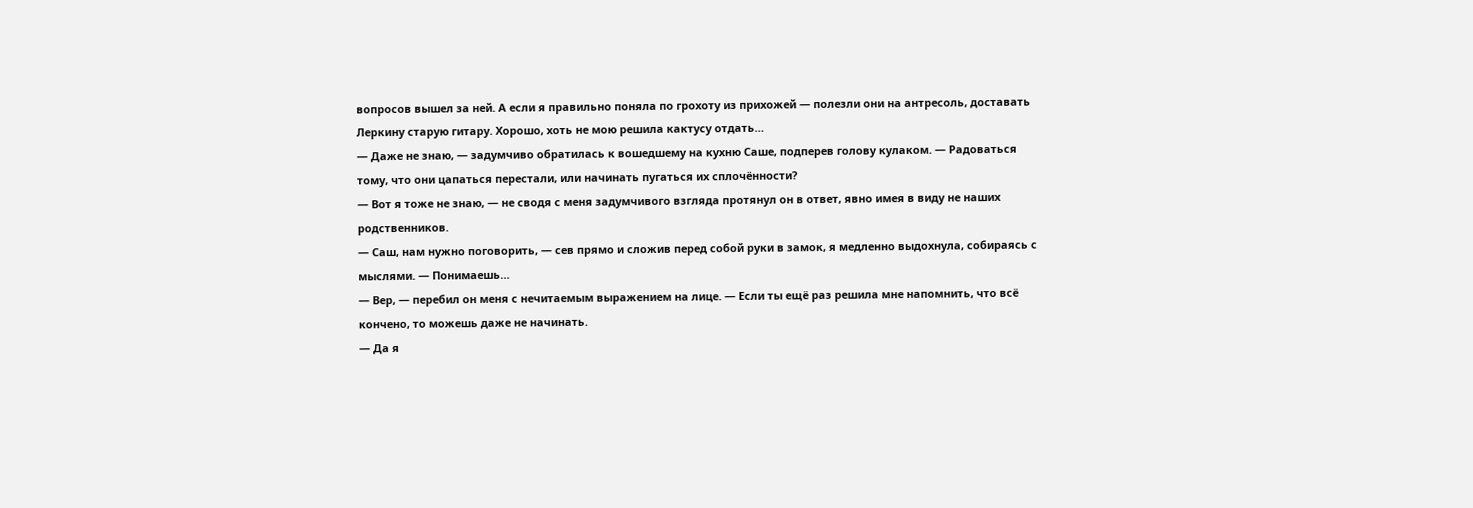вопросов вышел за ней. А если я правильно поняла по грохоту из прихожей — полезли они на антресоль, доставать Леркину старую гитару. Хорошо, хоть не мою решила кактусу отдать…
— Даже не знаю, — задумчиво обратилась к вошедшему на кухню Саше, подперев голову кулаком. — Радоваться тому, что они цапаться перестали, или начинать пугаться их сплочённости?
— Вот я тоже не знаю, — не сводя с меня задумчивого взгляда протянул он в ответ, явно имея в виду не наших родственников.
— Саш, нам нужно поговорить, — сев прямо и сложив перед собой руки в замок, я медленно выдохнула, собираясь с мыслями. — Понимаешь…
— Вер, — перебил он меня с нечитаемым выражением на лице. — Если ты ещё раз решила мне напомнить, что всё кончено, то можешь даже не начинать.
— Да я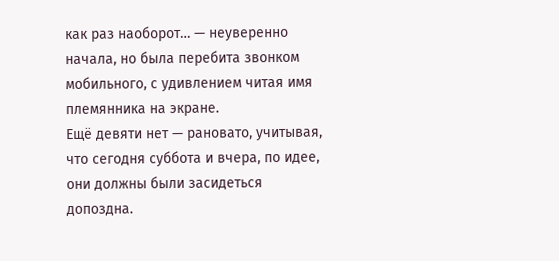как раз наоборот… — неуверенно начала, но была перебита звонком мобильного, с удивлением читая имя племянника на экране.
Ещё девяти нет — рановато, учитывая, что сегодня суббота и вчера, по идее, они должны были засидеться допоздна.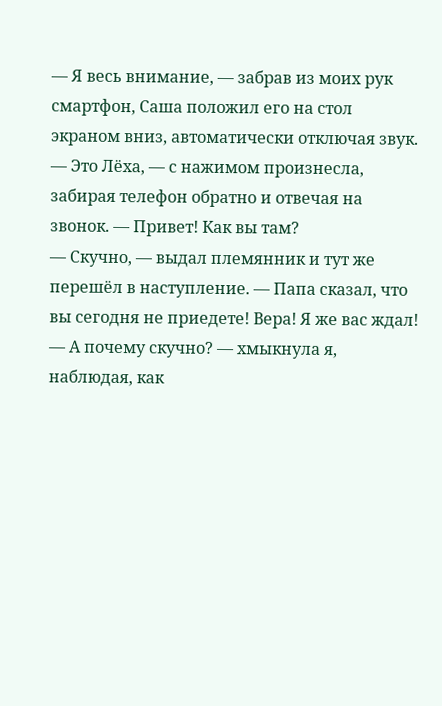— Я весь внимание, — забрав из моих рук смартфон, Саша положил его на стол экраном вниз, автоматически отключая звук.
— Это Лёха, — с нажимом произнесла, забирая телефон обратно и отвечая на звонок. — Привет! Как вы там?
— Скучно, — выдал племянник и тут же перешёл в наступление. — Папа сказал, что вы сегодня не приедете! Вера! Я же вас ждал!
— А почему скучно? — хмыкнула я, наблюдая, как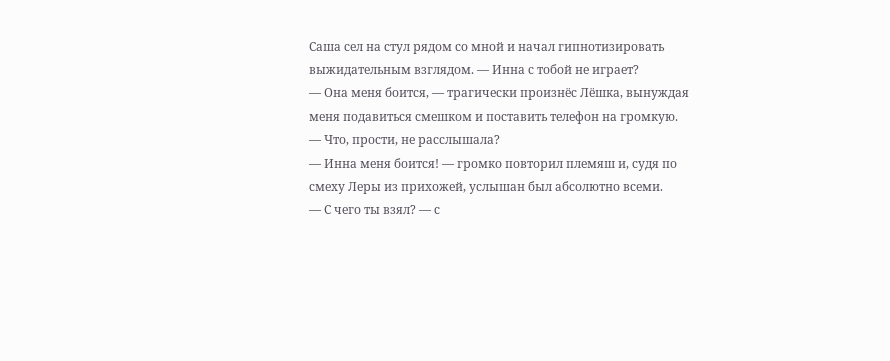Саша сел на стул рядом со мной и начал гипнотизировать выжидательным взглядом. — Инна с тобой не играет?
— Она меня боится, — трагически произнёс Лёшка, вынуждая меня подавиться смешком и поставить телефон на громкую.
— Что, прости, не расслышала?
— Инна меня боится! — громко повторил племяш и, судя по смеху Леры из прихожей, услышан был абсолютно всеми.
— С чего ты взял? — с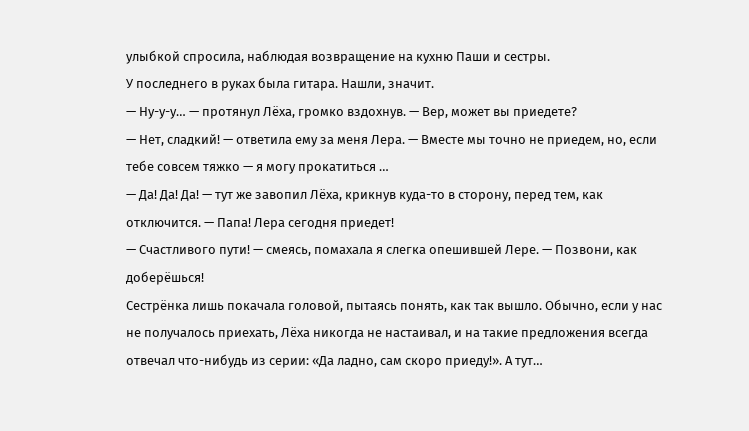улыбкой спросила, наблюдая возвращение на кухню Паши и сестры.
У последнего в руках была гитара. Нашли, значит.
— Ну-у-у… — протянул Лёха, громко вздохнув. — Вер, может вы приедете?
— Нет, сладкий! — ответила ему за меня Лера. — Вместе мы точно не приедем, но, если тебе совсем тяжко — я могу прокатиться …
— Да! Да! Да! — тут же завопил Лёха, крикнув куда-то в сторону, перед тем, как отключится. — Папа! Лера сегодня приедет!
— Счастливого пути! — смеясь, помахала я слегка опешившей Лере. — Позвони, как доберёшься!
Сестрёнка лишь покачала головой, пытаясь понять, как так вышло. Обычно, если у нас не получалось приехать, Лёха никогда не настаивал, и на такие предложения всегда отвечал что-нибудь из серии: «Да ладно, сам скоро приеду!». А тут…